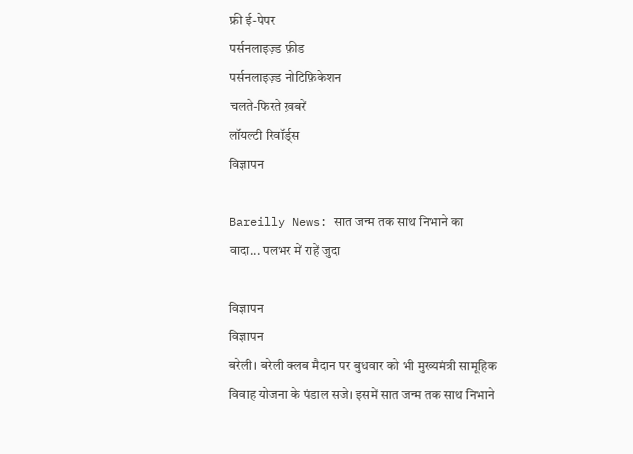फ्री ई-पेपर
पर्सनलाइज़्ड फ़ीड
पर्सनलाइज़्ड नोटिफ़िकेशन
चलते-फिरते ख़बरें
लॉयल्टी रिवॉर्ड्स
विज्ञापन

Bareilly News: सात जन्म तक साथ निभाने का वादा... पलभर में राहें जुदा

विज्ञापन
विज्ञापन
बरेली। बरेली क्लब मैदान पर बुधवार को भी मुख्यमंत्री सामूहिक विवाह योजना के पंडाल सजे। इसमें सात जन्म तक साथ निभाने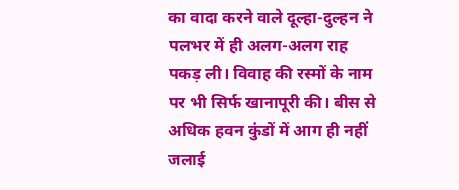का वादा करने वाले दूल्हा-दुल्हन ने पलभर में ही अलग-अलग राह पकड़ ली। विवाह की रस्मों के नाम पर भी सिर्फ खानापूरी की। बीस से अधिक हवन कुंडों में आग ही नहीं जलाई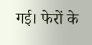गई। फेरों के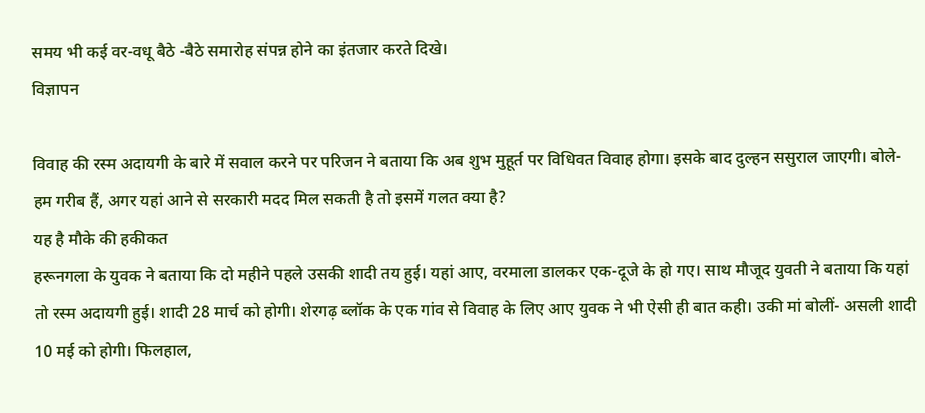समय भी कई वर-वधू बैठे -बैठे समारोह संपन्न होने का इंतजार करते दिखे।
विज्ञापन

विवाह की रस्म अदायगी के बारे में सवाल करने पर परिजन ने बताया कि अब शुभ मुहूर्त पर विधिवत विवाह होगा। इसके बाद दुल्हन ससुराल जाएगी। बोले- हम गरीब हैं, अगर यहां आने से सरकारी मदद मिल सकती है तो इसमें गलत क्या है?
यह है मौके की हकीकत
हरूनगला के युवक ने बताया कि दो महीने पहले उसकी शादी तय हुई। यहां आए, वरमाला डालकर एक-दूजे के हो गए। साथ मौजूद युवती ने बताया कि यहां तो रस्म अदायगी हुई। शादी 28 मार्च को होगी। शेरगढ़ ब्लॉक के एक गांव से विवाह के लिए आए युवक ने भी ऐसी ही बात कही। उकी मां बोलीं- असली शादी 10 मई को होगी। फिलहाल,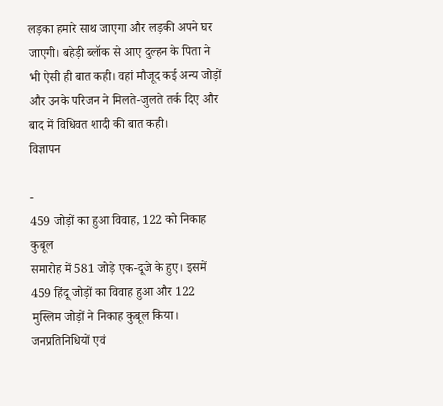लड़का हमारे साथ जाएगा और लड़की अपने घर जाएगी। बहेड़ी ब्लॉक से आए दुल्हन के पिता ने भी ऐसी ही बात कही। वहां मौजूद कई अन्य जोड़ों और उनके परिजन ने मिलते-जुलते तर्क दिए और बाद में विधिवत शादी की बात कही।
विज्ञापन

-
459 जोड़ों का हुआ विवाह, 122 को निकाह कुबूल
समारोह में 581 जोड़े एक-दूजे के हुए। इसमें 459 हिंदू जोड़ों का विवाह हुआ और 122 मुस्लिम जोड़ों ने निकाह कुबूल किया। जनप्रतिनिधियों एवं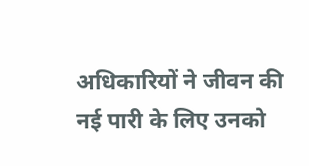अधिकारियों ने जीवन की नई पारी के लिए उनको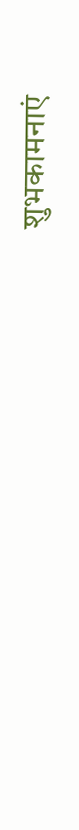शुभकामनाएं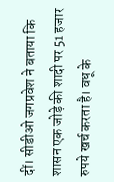दीं। सीडीओ जगप्रवेश ने बताया कि शासन एक जोड़े की शादी पर 51 हजार रुपये खर्च करता है। वधू के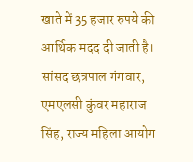खाते में 35 हजार रुपये की आर्थिक मदद दी जाती है। सांसद छत्रपाल गंगवार, एमएलसी कुंवर महाराज सिंह, राज्य महिला आयोग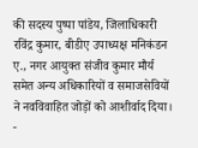की सदस्य पुष्पा पांडेय, जिलाधिकारी रविंद्र कुमार, बीडीए उपाध्यक्ष मनिकंडन ए., नगर आयुक्त संजीव कुमार मौर्य समेत अन्य अधिकारियों व समाजसेवियों ने नवविवाहित जोड़ों को आशीर्वाद दिया।
-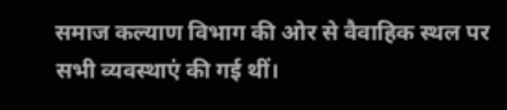समाज कल्याण विभाग की ओर से वैवाहिक स्थल पर सभी व्यवस्थाएं की गई थीं।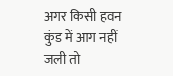अगर किसी हवन कुंड में आग नहीं जली तो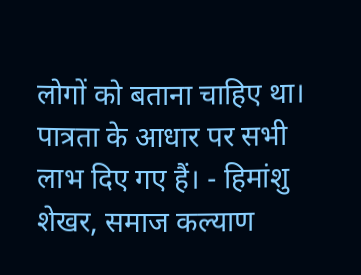लोगों को बताना चाहिए था। पात्रता के आधार पर सभी लाभ दिए गए हैं। - हिमांशु शेखर, समाज कल्याण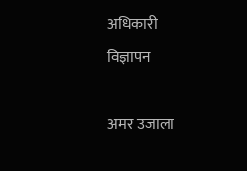अधिकारी
विज्ञापन

अमर उजाला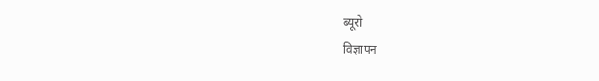ब्यूरो
विज्ञापन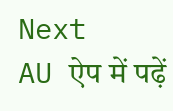Next
AU ऐप में पढ़ें